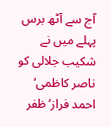آج سے آٹھ برس پہلے میں نے شکیب جلالی کو ناصر کاظمی‘ احمد فراز‘ ظفر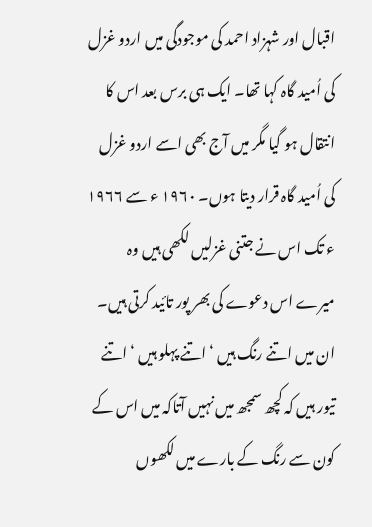اقبال اور شہزاد احمد کی موجودگی میں اردو غزل کی اُمید گاہ کہا تھا۔ ایک ہی برس بعد اس کا انتقال ہو گیا مگر میں آج بھی اسے اردو غزل کی اُمید گاہ قرار دیتا ہوں۔ ۱۹۶۰ ء سے ۱۹۶۶ ء تک اس نے جتنی غزلیں لکھی ہیں وہ میرے اس دعوے کی بھر پور تائید کرتی ہیں۔ ان میں اتنے رنگ ہیں ‘ اتنے پہلو ہیں ‘ اتنے تیور ہیں کہ کچھ سمجھ میں نہیں آتاکہ میں اس کے کون سے رنگ کے بارے میں لکھوں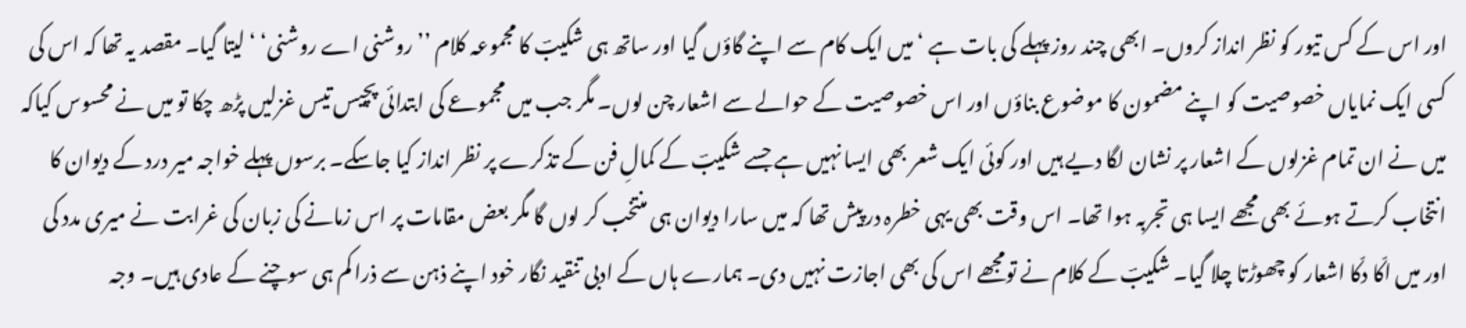اور اس کے کس تیور کو نظر انداز کروں۔ ابھی چند روز پہلے کی بات ہے ‘ میں ایک کام سے اپنے گاؤں گیا اور ساتھ ہی شکیبؔ کا مجموعہ کلام ’’روشنی اے روشنی‘ ‘ لیتا گیا۔ مقصد یہ تھا کہ اس کی کسی ایک نمایاں خصوصیت کو اپنے مضمون کا موضوع بناؤں اور اس خصوصیت کے حوالے سے اشعار چن لوں۔ مگر جب میں مجموعے کی ابتدائی پچیس تیس غزلیں پڑھ چکا تو میں نے محسوس کیاکہ میں نے ان تمام غزلوں کے اشعار پر نشان لگا دیے ہیں اور کوئی ایک شعر بھی ایسا نہیں ہے جسے شکیبؔ کے کمالِ فن کے تذکرے پر نظر انداز کیا جاسکے۔ برسوں پہلے خواجہ میر درد کے دیوان کا انتخاب کرتے ہوئے بھی مجھے ایسا ہی تجربہ ہوا تھا۔ اس وقت بھی یہی خطرہ درپیش تھا کہ میں سارا دیوان ہی منتخب کر لوں گا مگر بعض مقامات پر اس زمانے کی زبان کی غرابت نے میری مدد کی اور میں اکّا دکّا اشعار کو چھوڑتا چلا گیا۔ شکیبؔ کے کلام نے تومجھے اس کی بھی اجازت نہیں دی۔ ہمارے ہاں کے ادبی تنقید نگار خود اپنے ذہن سے ذرا کم ہی سوچنے کے عادی ہیں۔ وجہ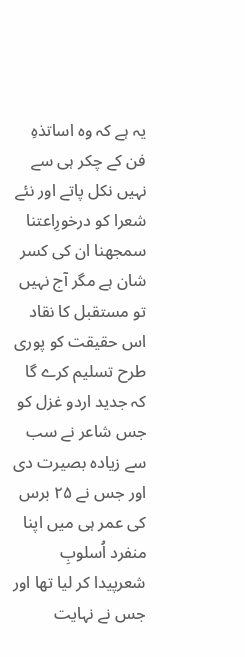یہ ہے کہ وہ اساتذہِ فن کے چکر ہی سے نہیں نکل پاتے اور نئے شعرا کو درخورِاعتنا سمجھنا ان کی کسر شان ہے مگر آج نہیں تو مستقبل کا نقاد اس حقیقت کو پوری طرح تسلیم کرے گا کہ جدید اردو غزل کو جس شاعر نے سب سے زیادہ بصیرت دی اور جس نے ۲۵ برس کی عمر ہی میں اپنا منفرد اُسلوبِ شعرپیدا کر لیا تھا اور جس نے نہایت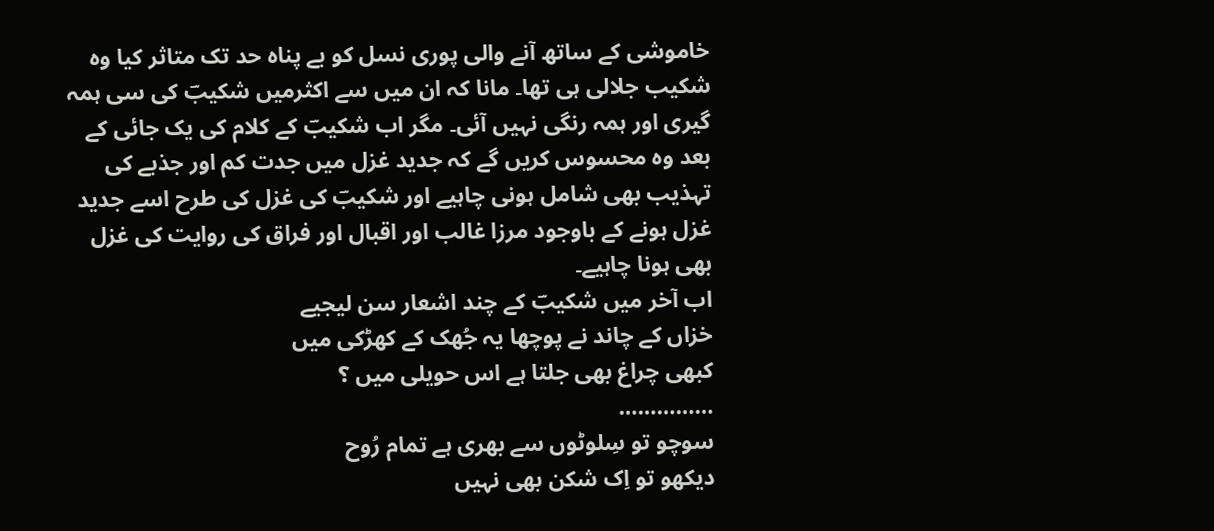خاموشی کے ساتھ آنے والی پوری نسل کو بے پناہ حد تک متاثر کیا وہ شکیب جلالی ہی تھا۔ مانا کہ ان میں سے اکثرمیں شکیبؔ کی سی ہمہ گیری اور ہمہ رنگی نہیں آئی۔ مگر اب شکیبؔ کے کلام کی یک جائی کے بعد وہ محسوس کریں گے کہ جدید غزل میں جدت کم اور جذبے کی تہذیب بھی شامل ہونی چاہیے اور شکیبؔ کی غزل کی طرح اسے جدید غزل ہونے کے باوجود مرزا غالب اور اقبال اور فراق کی روایت کی غزل بھی ہونا چاہیے۔
اب آخر میں شکیبؔ کے چند اشعار سن لیجیے
خزاں کے چاند نے پوچھا یہ جُھک کے کھڑکی میں
کبھی چراغ بھی جلتا ہے اس حویلی میں ؟
……………
سوچو تو سِلوٹوں سے بھری ہے تمام رُوح
دیکھو تو اِک شکن بھی نہیں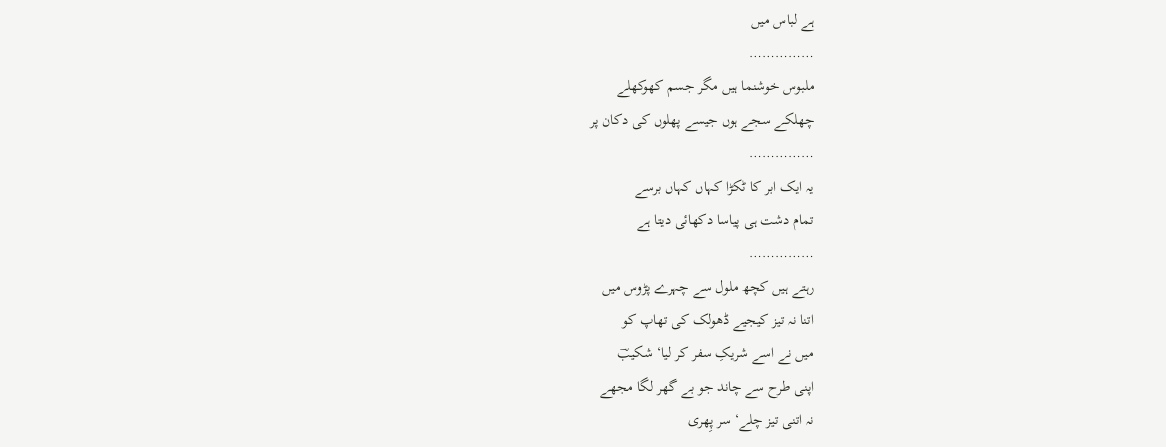ہے لباس میں
……………
ملبوس خوشنما ہیں مگر جسم کھوکھلے
چھلکے سجے ہوں جیسے پھلوں کی دکان پر
……………
یہ ایک ابر کا ٹکڑا کہاں کہاں برسے
تمام دشت ہی پیاسا دکھائی دیتا ہے
……………
رہتے ہیں کچھ ملول سے چہرے پڑوس میں
اتنا نہ تیز کیجیے ڈھولک کی تھاپ کو
میں نے اسے شریکِ سفر کر لیا‘ شکیبؔ
اپنی طرح سے چاند جو بے گھر لگا مجھے
نہ اتنی تیز چلے‘ سر پِھری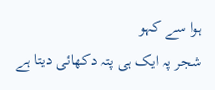ہوا سے کہو
شجر پہ ایک ہی پتہ دکھائی دیتا ہے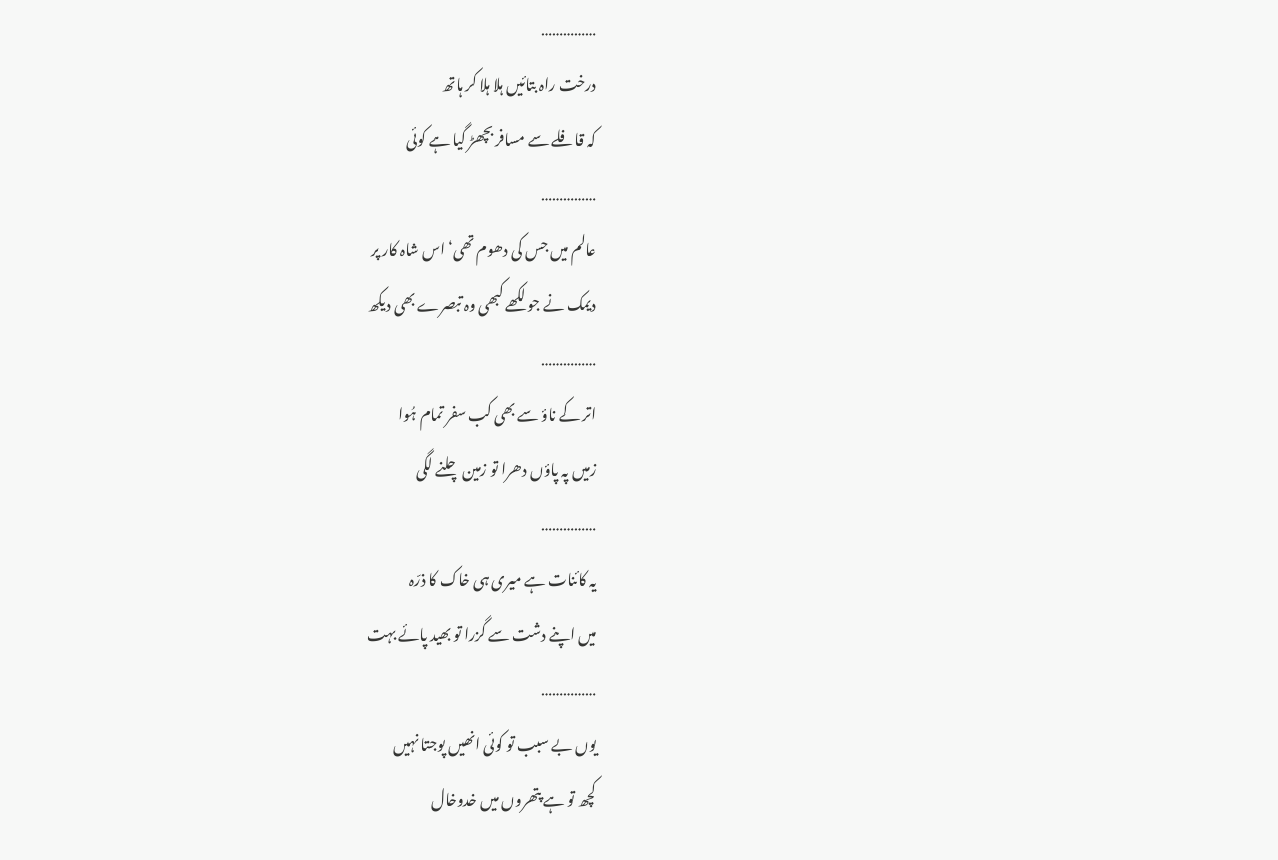……………
درخت راہ بتائیں ہلا ہلا کر ہاتھ
کہ قافلے سے مسافر بچھڑ گیا ہے کوئی
……………
عالم میں جس کی دھوم تھی‘ اس شاہ کار پر
دیمک نے جو لکھے کبھی وہ تبصرے بھی دیکھ
……………
اتر کے ناؤ سے بھی کب سفر تمام ہُوا
زمیں پہ پاؤں دھرا تو زمین چلنے لگی
……………
یہ کائنات ہے میری ہی خاک کا ذرّہ
میں اپنے دشت سے گزرا تو بھید پائے بہت
……………
یوں بے سبب تو کوئی انھیں پوجتا نہیں
کچھ تو ہے پتھروں میں خدوخال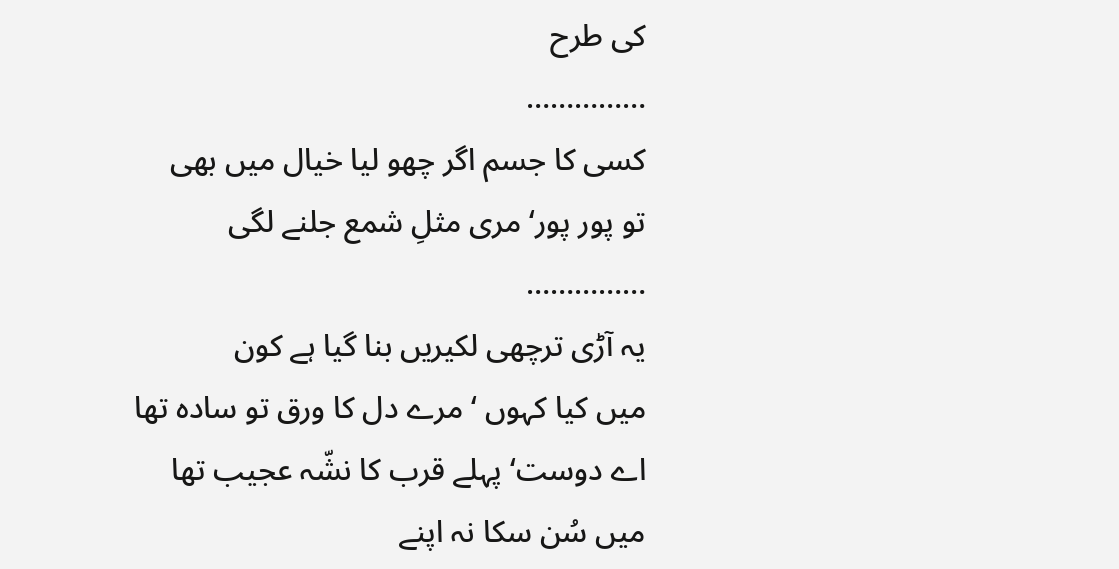کی طرح
……………
کسی کا جسم اگر چھو لیا خیال میں بھی
تو پور پور‘ مری مثلِ شمع جلنے لگی
……………
یہ آڑی ترچھی لکیریں بنا گیا ہے کون
میں کیا کہوں ‘ مرے دل کا ورق تو سادہ تھا
اے دوست‘ پہلے قرب کا نشّہ عجیب تھا
میں سُن سکا نہ اپنے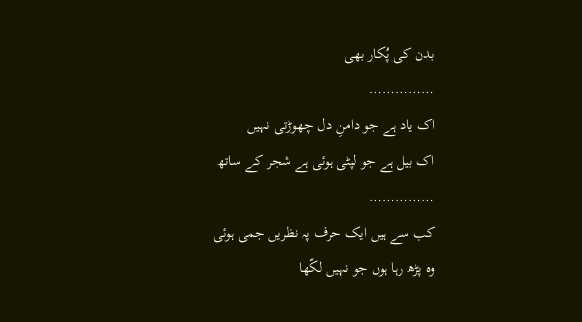بدن کی پُکار بھی
……………
اک یاد ہے جو دامنِ دل چھوڑتی نہیں
اک بیل ہے جو لپٹی ہوئی ہے شجر کے ساتھ
……………
کب سے ہیں ایک حرف پہ نظریں جمی ہوئی
وہ پڑھ رہا ہوں جو نہیں لکّھا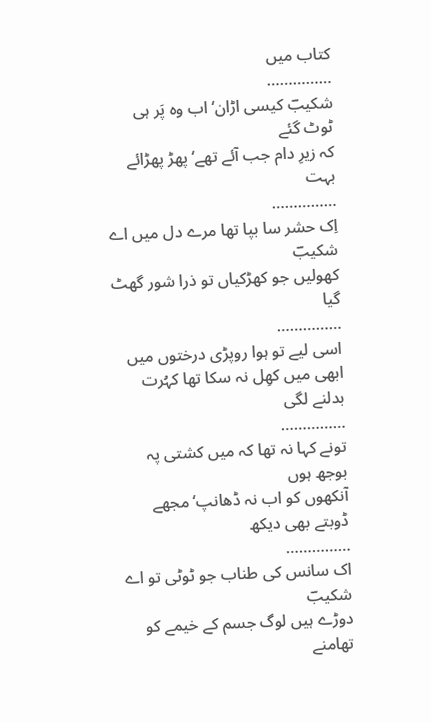کتاب میں
……………
شکیبؔ کیسی اڑان‘ اب وہ پَر ہی ٹوٹ گئے
کہ زیرِ دام جب آئے تھے‘ پھڑ پھڑائے بہت
……………
اِک حشر سا بپا تھا مرے دل میں اے شکیبؔ
کھولیں جو کھڑکیاں تو ذرا شور گھٹ گیا
……………
اسی لیے تو ہوا روپڑی درختوں میں
ابھی میں کھِل نہ سکا تھا کہُرت بدلنے لگی
……………
تونے کہا نہ تھا کہ میں کشتی پہ بوجھ ہوں
آنکھوں کو اب نہ ڈھانپ‘ مجھے ڈوبتے بھی دیکھ
……………
اک سانس کی طناب جو ٹوٹی تو اے شکیبؔ
دوڑے ہیں لوگ جسم کے خیمے کو تھامنے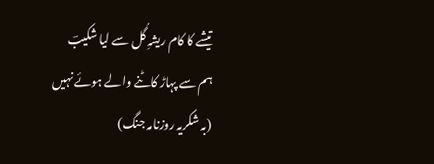تیشے کا کام ریشہِ گُل سے لیا شکیبؔ
ہم سے پہاڑ کاٹنے والے ہوئے نہیں
(بہ شکریہ روزنامہ جنگ)